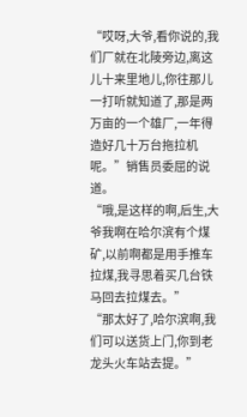“哎呀,大爷,看你说的,我们厂就在北陵旁边,离这儿十来里地儿,你往那儿一打听就知道了,那是两万亩的一个雄厂,一年得造好几十万台拖拉机呢。”销售员委屈的说道。
“哦,是这样的啊,后生,大爷我啊在哈尔滨有个煤矿,以前啊都是用手推车拉煤,我寻思着买几台铁马回去拉煤去。”
“那太好了,哈尔滨啊,我们可以送货上门,你到老龙头火车站去提。”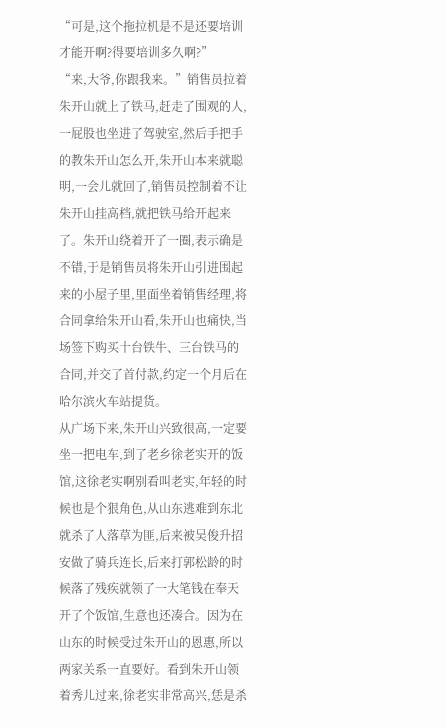“可是,这个拖拉机是不是还要培训才能开啊?得要培训多久啊?”
“来,大爷,你跟我来。”销售员拉着朱开山就上了铁马,赶走了围观的人,一屁股也坐进了驾驶室,然后手把手的教朱开山怎么开,朱开山本来就聪明,一会儿就回了,销售员控制着不让朱开山挂高档,就把铁马给开起来了。朱开山绕着开了一圈,表示确是不错,于是销售员将朱开山引进围起来的小屋子里,里面坐着销售经理,将合同拿给朱开山看,朱开山也痛快,当场签下购买十台铁牛、三台铁马的合同,并交了首付款,约定一个月后在哈尔滨火车站提货。
从广场下来,朱开山兴致很高,一定要坐一把电车,到了老乡徐老实开的饭馆,这徐老实啊别看叫老实,年轻的时候也是个狠角色,从山东逃难到东北就杀了人落草为匪,后来被吴俊升招安做了骑兵连长,后来打郭松龄的时候落了残疾就领了一大笔钱在奉天开了个饭馆,生意也还凑合。因为在山东的时候受过朱开山的恩惠,所以两家关系一直要好。看到朱开山领着秀儿过来,徐老实非常高兴,恁是杀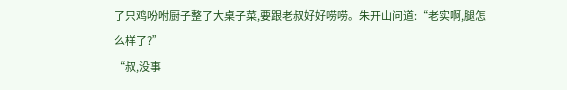了只鸡吩咐厨子整了大桌子菜,要跟老叔好好唠唠。朱开山问道:“老实啊,腿怎么样了?”
“叔,没事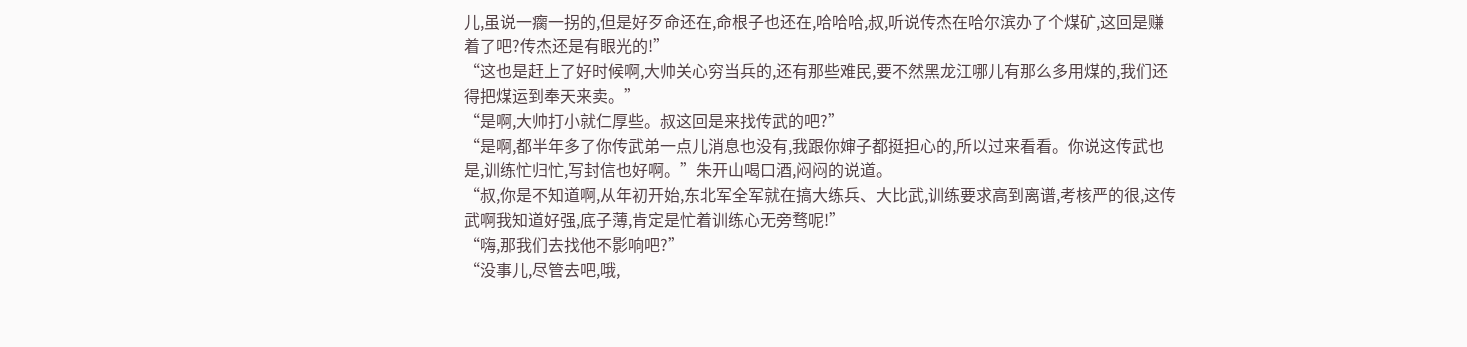儿,虽说一瘸一拐的,但是好歹命还在,命根子也还在,哈哈哈,叔,听说传杰在哈尔滨办了个煤矿,这回是赚着了吧?传杰还是有眼光的!”
“这也是赶上了好时候啊,大帅关心穷当兵的,还有那些难民,要不然黑龙江哪儿有那么多用煤的,我们还得把煤运到奉天来卖。”
“是啊,大帅打小就仁厚些。叔这回是来找传武的吧?”
“是啊,都半年多了你传武弟一点儿消息也没有,我跟你婶子都挺担心的,所以过来看看。你说这传武也是,训练忙归忙,写封信也好啊。”朱开山喝口酒,闷闷的说道。
“叔,你是不知道啊,从年初开始,东北军全军就在搞大练兵、大比武,训练要求高到离谱,考核严的很,这传武啊我知道好强,底子薄,肯定是忙着训练心无旁骛呢!”
“嗨,那我们去找他不影响吧?”
“没事儿,尽管去吧,哦,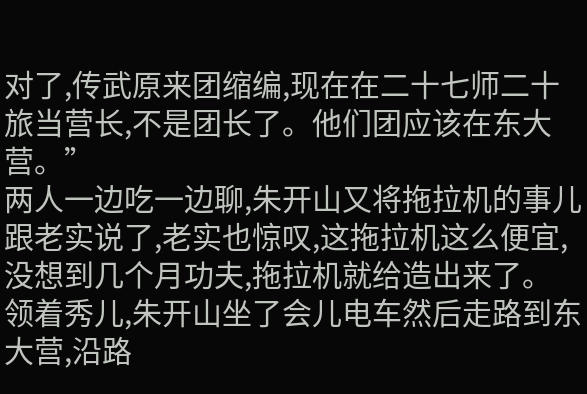对了,传武原来团缩编,现在在二十七师二十旅当营长,不是团长了。他们团应该在东大营。”
两人一边吃一边聊,朱开山又将拖拉机的事儿跟老实说了,老实也惊叹,这拖拉机这么便宜,没想到几个月功夫,拖拉机就给造出来了。
领着秀儿,朱开山坐了会儿电车然后走路到东大营,沿路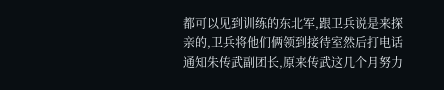都可以见到训练的东北军,跟卫兵说是来探亲的,卫兵将他们俩领到接待室然后打电话通知朱传武副团长,原来传武这几个月努力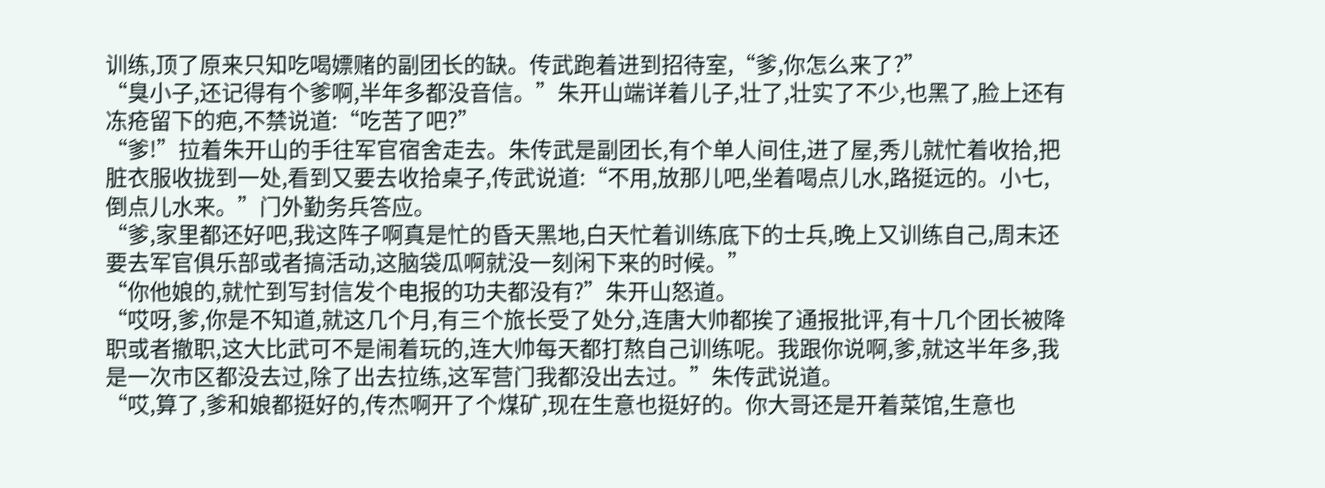训练,顶了原来只知吃喝嫖赌的副团长的缺。传武跑着进到招待室,“爹,你怎么来了?”
“臭小子,还记得有个爹啊,半年多都没音信。”朱开山端详着儿子,壮了,壮实了不少,也黑了,脸上还有冻疮留下的疤,不禁说道:“吃苦了吧?”
“爹!”拉着朱开山的手往军官宿舍走去。朱传武是副团长,有个单人间住,进了屋,秀儿就忙着收拾,把脏衣服收拢到一处,看到又要去收拾桌子,传武说道:“不用,放那儿吧,坐着喝点儿水,路挺远的。小七,倒点儿水来。”门外勤务兵答应。
“爹,家里都还好吧,我这阵子啊真是忙的昏天黑地,白天忙着训练底下的士兵,晚上又训练自己,周末还要去军官俱乐部或者搞活动,这脑袋瓜啊就没一刻闲下来的时候。”
“你他娘的,就忙到写封信发个电报的功夫都没有?”朱开山怒道。
“哎呀,爹,你是不知道,就这几个月,有三个旅长受了处分,连唐大帅都挨了通报批评,有十几个团长被降职或者撤职,这大比武可不是闹着玩的,连大帅每天都打熬自己训练呢。我跟你说啊,爹,就这半年多,我是一次市区都没去过,除了出去拉练,这军营门我都没出去过。”朱传武说道。
“哎,算了,爹和娘都挺好的,传杰啊开了个煤矿,现在生意也挺好的。你大哥还是开着菜馆,生意也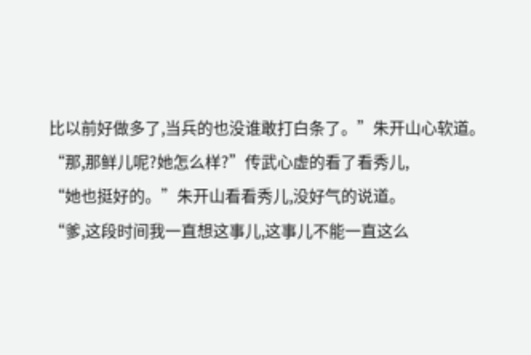比以前好做多了,当兵的也没谁敢打白条了。”朱开山心软道。
“那,那鲜儿呢?她怎么样?”传武心虚的看了看秀儿,
“她也挺好的。”朱开山看看秀儿,没好气的说道。
“爹,这段时间我一直想这事儿,这事儿不能一直这么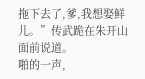拖下去了,爹,我想娶鲜儿。”传武跪在朱开山面前说道。
啪的一声,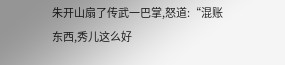朱开山扇了传武一巴掌,怒道:“混账东西,秀儿这么好